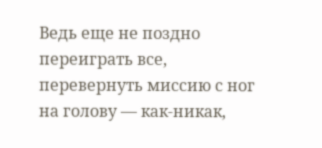Ведь еще не поздно переиграть все, перевернуть миссию с ног на голову — как-никак,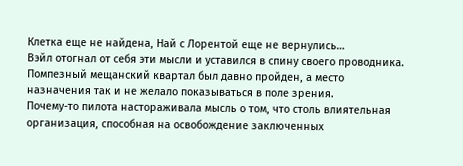Клетка еще не найдена, Най с Лорентой еще не вернулись…
Вэйл отогнал от себя эти мысли и уставился в спину своего проводника. Помпезный мещанский квартал был давно пройден, а место назначения так и не желало показываться в поле зрения.
Почему-то пилота настораживала мысль о том, что столь влиятельная организация, способная на освобождение заключенных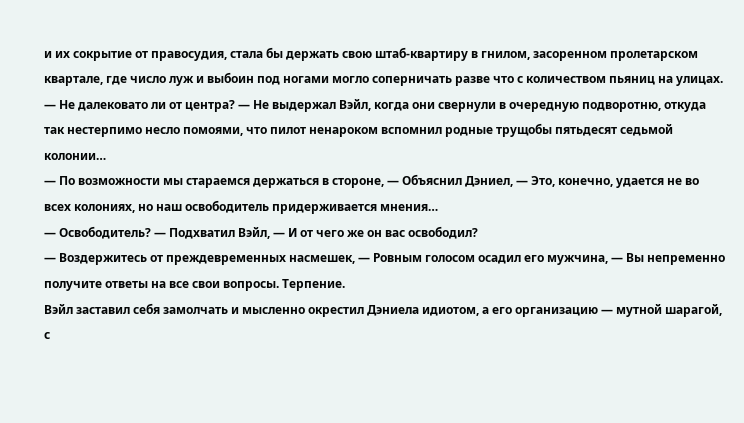и их сокрытие от правосудия, стала бы держать свою штаб-квартиру в гнилом, засоренном пролетарском квартале, где число луж и выбоин под ногами могло соперничать разве что с количеством пьяниц на улицах.
— Не далековато ли от центра? — Не выдержал Вэйл, когда они свернули в очередную подворотню, откуда так нестерпимо несло помоями, что пилот ненароком вспомнил родные трущобы пятьдесят седьмой колонии…
— По возможности мы стараемся держаться в стороне, — Объяснил Дэниел, — Это, конечно, удается не во всех колониях, но наш освободитель придерживается мнения…
— Освободитель? — Подхватил Вэйл, — И от чего же он вас освободил?
— Воздержитесь от преждевременных насмешек, — Ровным голосом осадил его мужчина, — Вы непременно получите ответы на все свои вопросы. Терпение.
Вэйл заставил себя замолчать и мысленно окрестил Дэниела идиотом, а его организацию — мутной шарагой, с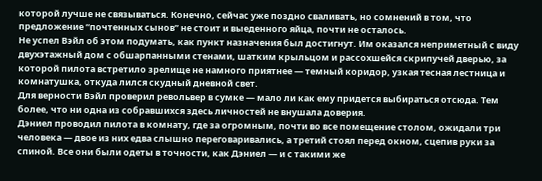которой лучше не связываться. Конечно, сейчас уже поздно сваливать, но сомнений в том, что предложение “почтенных сынов” не стоит и выеденного яйца, почти не осталось.
Не успел Вэйл об этом подумать, как пункт назначения был достигнут. Им оказался неприметный с виду двухэтажный дом с обшарпанными стенами, шатким крыльцом и рассохшейся скрипучей дверью, за которой пилота встретило зрелище не намного приятнее — темный коридор, узкая тесная лестница и комнатушка, откуда лился скудный дневной свет.
Для верности Вэйл проверил револьвер в сумке — мало ли как ему придется выбираться отсюда. Тем более, что ни одна из собравшихся здесь личностей не внушала доверия.
Дэниел проводил пилота в комнату, где за огромным, почти во все помещение столом, ожидали три человека — двое из них едва слышно переговаривались, а третий стоял перед окном, сцепив руки за спиной. Все они были одеты в точности, как Дэниел — и с такими же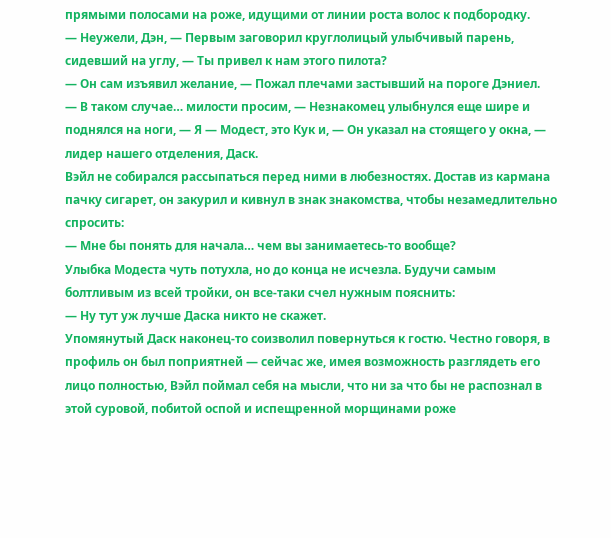прямыми полосами на роже, идущими от линии роста волос к подбородку.
— Неужели, Дэн, — Первым заговорил круглолицый улыбчивый парень, сидевший на углу, — Ты привел к нам этого пилота?
— Он сам изъявил желание, — Пожал плечами застывший на пороге Дэниел.
— В таком случае… милости просим, — Незнакомец улыбнулся еще шире и поднялся на ноги, — Я — Модест, это Кук и, — Он указал на стоящего у окна, — лидер нашего отделения, Даск.
Вэйл не собирался рассыпаться перед ними в любезностях. Достав из кармана пачку сигарет, он закурил и кивнул в знак знакомства, чтобы незамедлительно спросить:
— Мне бы понять для начала… чем вы занимаетесь-то вообще?
Улыбка Модеста чуть потухла, но до конца не исчезла. Будучи самым болтливым из всей тройки, он все-таки счел нужным пояснить:
— Ну тут уж лучше Даска никто не скажет.
Упомянутый Даск наконец-то соизволил повернуться к гостю. Честно говоря, в профиль он был поприятней — сейчас же, имея возможность разглядеть его лицо полностью, Вэйл поймал себя на мысли, что ни за что бы не распознал в этой суровой, побитой оспой и испещренной морщинами роже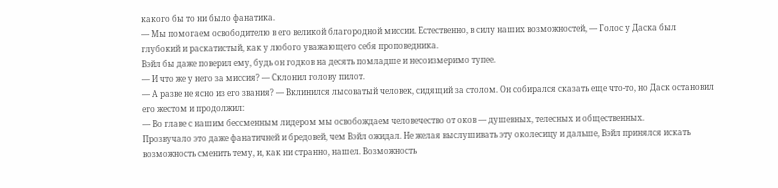какого бы то ни было фанатика.
— Мы помогаем освободителю в его великой благородной миссии. Естественно, в силу наших возможностей, — Голос у Даска был глубокий и раскатистый, как у любого уважающего себя проповедника.
Вэйл бы даже поверил ему, будь он годков на десять помладше и несоизмеримо тупее.
— И что же у него за миссия? — Склонил голову пилот.
— А разве не ясно из его звания? — Вклинился лысоватый человек, сидящий за столом. Он собирался сказать еще что-то, но Даск остановил его жестом и продолжил:
— Во главе с нашим бессменным лидером мы освобождаем человечество от оков — душевных, телесных и общественных.
Прозвучало это даже фанатичней и бредовей, чем Вэйл ожидал. Не желая выслушивать эту околесицу и дальше, Вэйл принялся искать возможность сменить тему, и, как ни странно, нашел. Возможность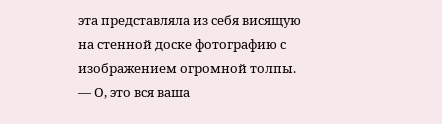эта представляла из себя висящую на стенной доске фотографию с изображением огромной толпы.
— О, это вся ваша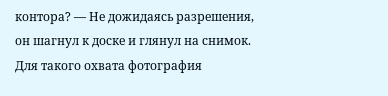контора? — Не дожидаясь разрешения, он шагнул к доске и глянул на снимок.
Для такого охвата фотография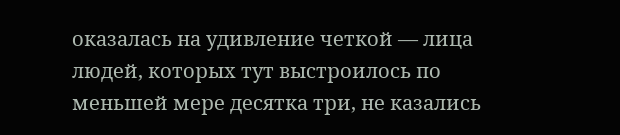оказалась на удивление четкой — лица людей, которых тут выстроилось по меньшей мере десятка три, не казались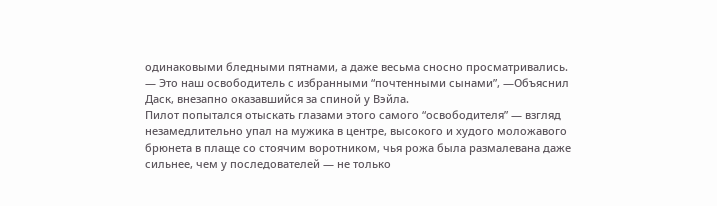одинаковыми бледными пятнами, а даже весьма сносно просматривались.
— Это наш освободитель с избранными “почтенными сынами”, —Объяснил Даск, внезапно оказавшийся за спиной у Вэйла.
Пилот попытался отыскать глазами этого самого “освободителя” — взгляд незамедлительно упал на мужика в центре, высокого и худого моложавого брюнета в плаще со стоячим воротником, чья рожа была размалевана даже сильнее, чем у последователей — не только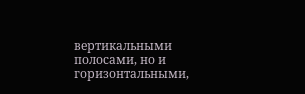вертикальными полосами, но и горизонтальными,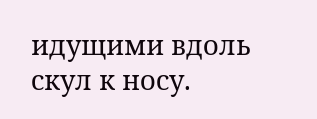идущими вдоль скул к носу.